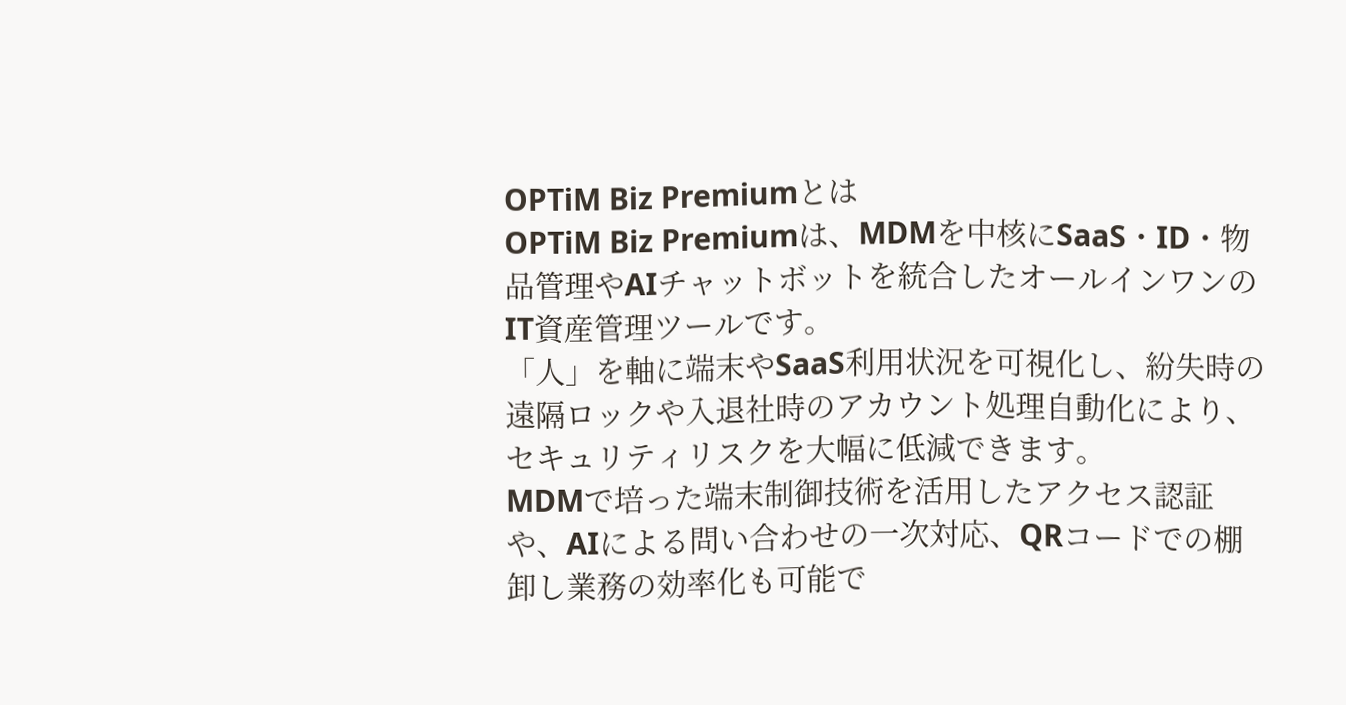OPTiM Biz Premiumとは
OPTiM Biz Premiumは、MDMを中核にSaaS・ID・物品管理やAIチャットボットを統合したオールインワンのIT資産管理ツールです。
「人」を軸に端末やSaaS利用状況を可視化し、紛失時の遠隔ロックや入退社時のアカウント処理自動化により、セキュリティリスクを大幅に低減できます。
MDMで培った端末制御技術を活用したアクセス認証や、AIによる問い合わせの一次対応、QRコードでの棚卸し業務の効率化も可能で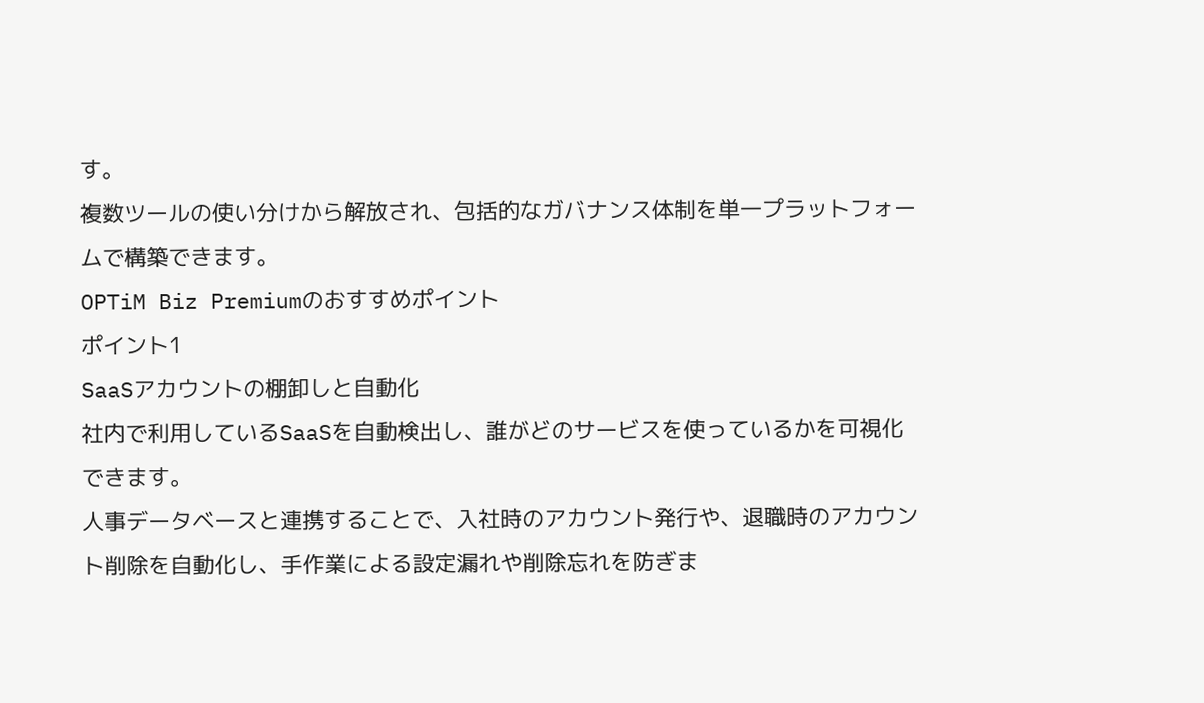す。
複数ツールの使い分けから解放され、包括的なガバナンス体制を単一プラットフォームで構築できます。
OPTiM Biz Premiumのおすすめポイント
ポイント1
SaaSアカウントの棚卸しと自動化
社内で利用しているSaaSを自動検出し、誰がどのサービスを使っているかを可視化できます。
人事データベースと連携することで、入社時のアカウント発行や、退職時のアカウント削除を自動化し、手作業による設定漏れや削除忘れを防ぎま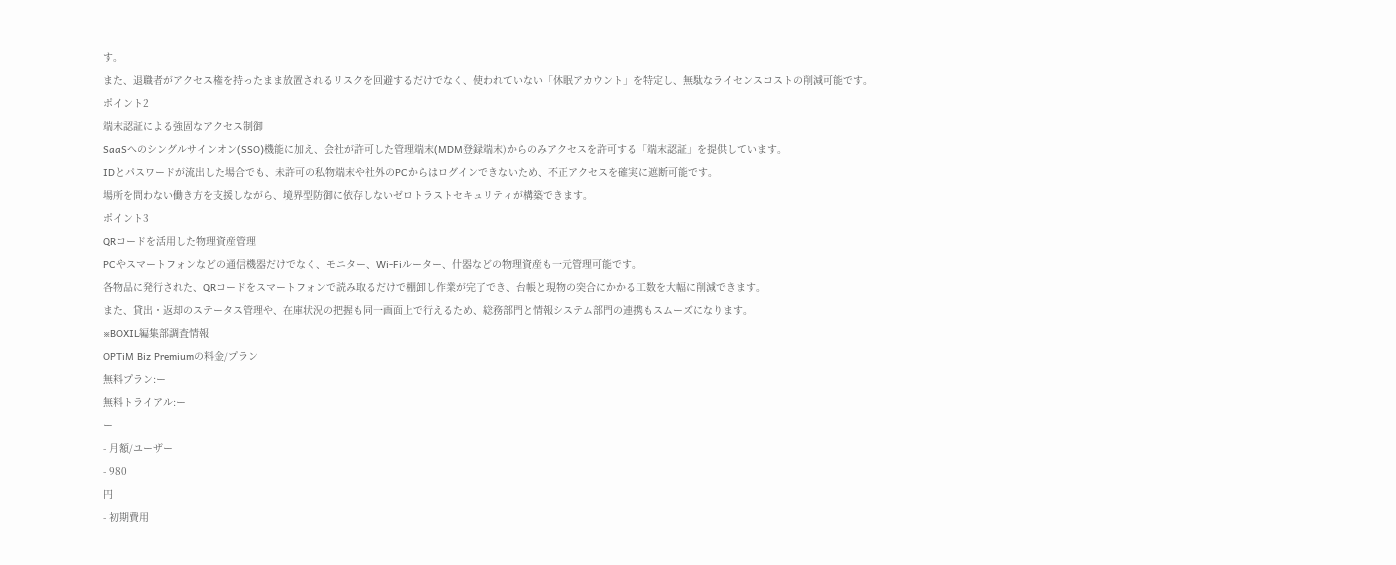す。
また、退職者がアクセス権を持ったまま放置されるリスクを回避するだけでなく、使われていない「休眠アカウント」を特定し、無駄なライセンスコストの削減可能です。
ポイント2
端末認証による強固なアクセス制御
SaaSへのシングルサインオン(SSO)機能に加え、会社が許可した管理端末(MDM登録端末)からのみアクセスを許可する「端末認証」を提供しています。
IDとパスワードが流出した場合でも、未許可の私物端末や社外のPCからはログインできないため、不正アクセスを確実に遮断可能です。
場所を問わない働き方を支援しながら、境界型防御に依存しないゼロトラストセキュリティが構築できます。
ポイント3
QRコードを活用した物理資産管理
PCやスマートフォンなどの通信機器だけでなく、モニター、Wi-Fiルーター、什器などの物理資産も一元管理可能です。
各物品に発行された、QRコードをスマートフォンで読み取るだけで棚卸し作業が完了でき、台帳と現物の突合にかかる工数を大幅に削減できます。
また、貸出・返却のステータス管理や、在庫状況の把握も同一画面上で行えるため、総務部門と情報システム部門の連携もスムーズになります。
※BOXIL編集部調査情報
OPTiM Biz Premiumの料金/プラン
無料プラン:ー
無料トライアル:ー
ー
- 月額/ユーザー
- 980
円
- 初期費用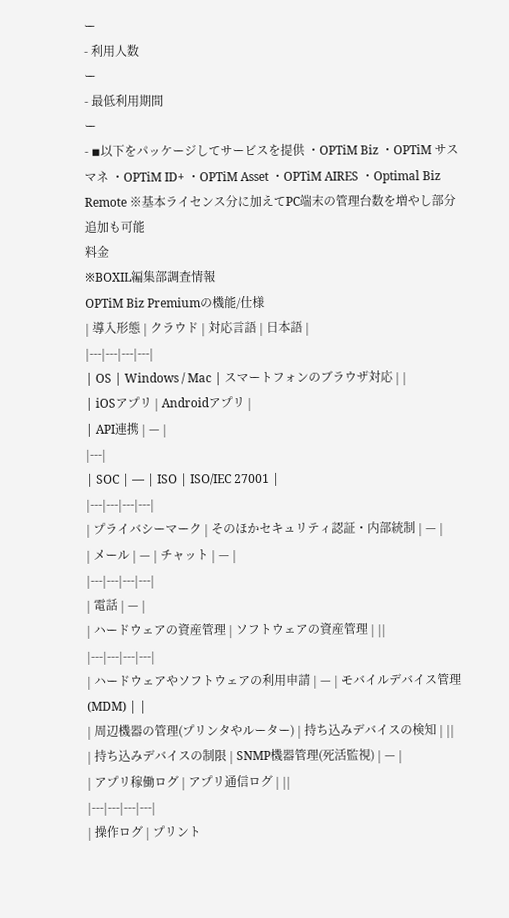ー
- 利用人数
ー
- 最低利用期間
ー
- ◾以下をパッケージしてサービスを提供 ・OPTiM Biz ・OPTiM サスマネ ・OPTiM ID+ ・OPTiM Asset ・OPTiM AIRES ・Optimal Biz Remote ※基本ライセンス分に加えてPC端末の管理台数を増やし部分追加も可能
料金
※BOXIL編集部調査情報
OPTiM Biz Premiumの機能/仕様
| 導入形態 | クラウド | 対応言語 | 日本語 |
|---|---|---|---|
| OS | Windows / Mac | スマートフォンのブラウザ対応 | |
| iOSアプリ | Androidアプリ |
| API連携 | — |
|---|
| SOC | — | ISO | ISO/IEC 27001 |
|---|---|---|---|
| プライバシーマーク | そのほかセキュリティ認証・内部統制 | — |
| メール | — | チャット | — |
|---|---|---|---|
| 電話 | — |
| ハードウェアの資産管理 | ソフトウェアの資産管理 | ||
|---|---|---|---|
| ハードウェアやソフトウェアの利用申請 | — | モバイルデバイス管理(MDM) | |
| 周辺機器の管理(プリンタやルーター) | 持ち込みデバイスの検知 | ||
| 持ち込みデバイスの制限 | SNMP機器管理(死活監視) | — |
| アプリ稼働ログ | アプリ通信ログ | ||
|---|---|---|---|
| 操作ログ | プリント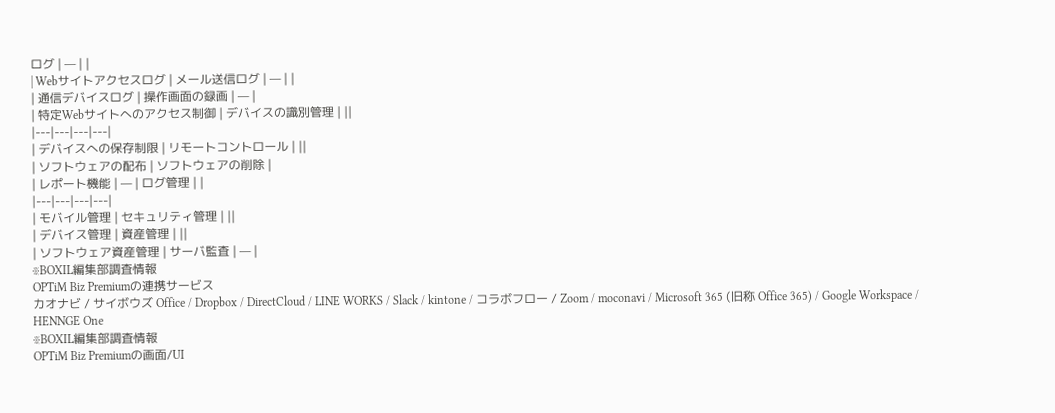ログ | — | |
| Webサイトアクセスログ | メール送信ログ | — | |
| 通信デバイスログ | 操作画面の録画 | — |
| 特定Webサイトへのアクセス制御 | デバイスの識別管理 | ||
|---|---|---|---|
| デバイスへの保存制限 | リモートコントロール | ||
| ソフトウェアの配布 | ソフトウェアの削除 |
| レポート機能 | — | ログ管理 | |
|---|---|---|---|
| モバイル管理 | セキュリティ管理 | ||
| デバイス管理 | 資産管理 | ||
| ソフトウェア資産管理 | サーバ監査 | — |
※BOXIL編集部調査情報
OPTiM Biz Premiumの連携サービス
カオナビ / サイボウズ Office / Dropbox / DirectCloud / LINE WORKS / Slack / kintone / コラボフロー / Zoom / moconavi / Microsoft 365 (旧称 Office 365) / Google Workspace / HENNGE One
※BOXIL編集部調査情報
OPTiM Biz Premiumの画面/UI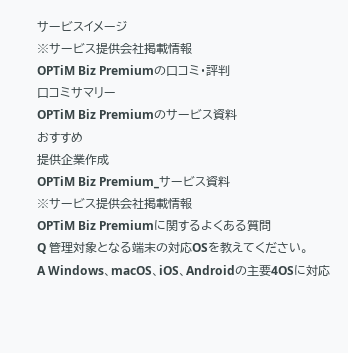サービスイメージ
※サービス提供会社掲載情報
OPTiM Biz Premiumの口コミ・評判
口コミサマリー
OPTiM Biz Premiumのサービス資料
おすすめ
提供企業作成
OPTiM Biz Premium_サービス資料
※サービス提供会社掲載情報
OPTiM Biz Premiumに関するよくある質問
Q 管理対象となる端末の対応OSを教えてください。
A Windows、macOS、iOS、Androidの主要4OSに対応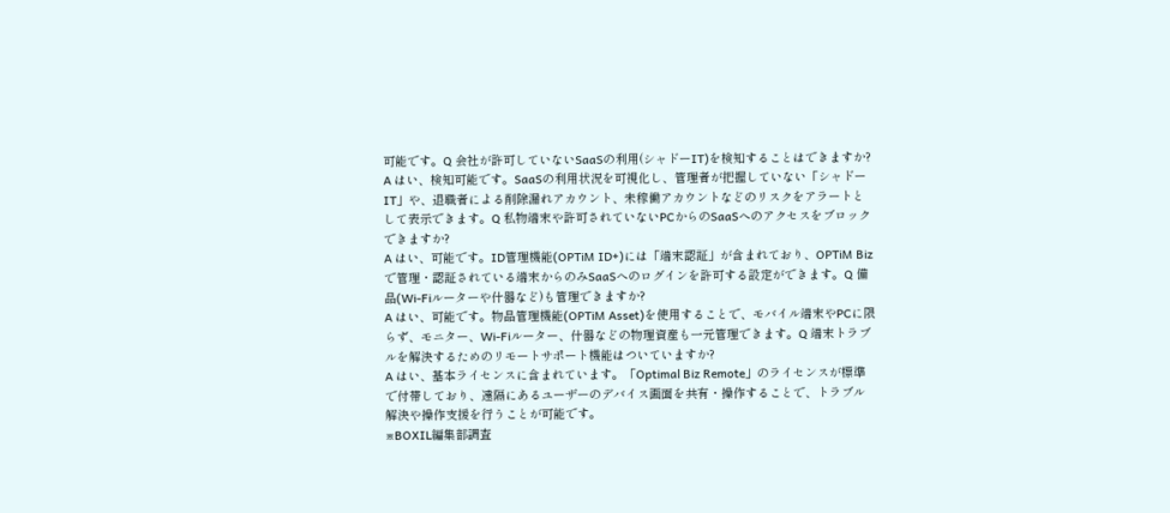可能です。Q 会社が許可していないSaaSの利用(シャドーIT)を検知することはできますか?
A はい、検知可能です。SaaSの利用状況を可視化し、管理者が把握していない「シャドーIT」や、退職者による削除漏れアカウント、未稼働アカウントなどのリスクをアラートとして表示できます。Q 私物端末や許可されていないPCからのSaaSへのアクセスをブロックできますか?
A はい、可能です。ID管理機能(OPTiM ID+)には「端末認証」が含まれており、OPTiM Bizで管理・認証されている端末からのみSaaSへのログインを許可する設定ができます。Q 備品(Wi-Fiルーターや什器など)も管理できますか?
A はい、可能です。物品管理機能(OPTiM Asset)を使用することで、モバイル端末やPCに限らず、モニター、Wi-Fiルーター、什器などの物理資産も一元管理できます。Q 端末トラブルを解決するためのリモートサポート機能はついていますか?
A はい、基本ライセンスに含まれています。「Optimal Biz Remote」のライセンスが標準で付帯しており、遠隔にあるユーザーのデバイス画面を共有・操作することで、トラブル解決や操作支援を行うことが可能です。
※BOXIL編集部調査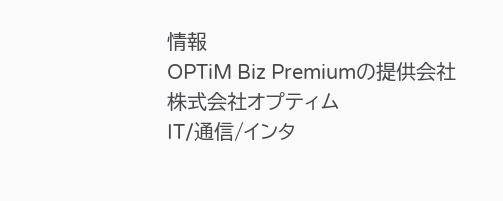情報
OPTiM Biz Premiumの提供会社
株式会社オプティム
IT/通信/インタ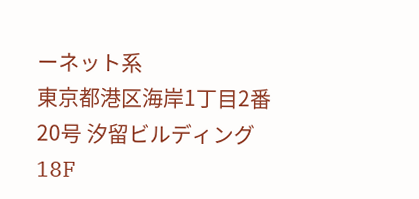ーネット系
東京都港区海岸1丁目2番20号 汐留ビルディング 18F